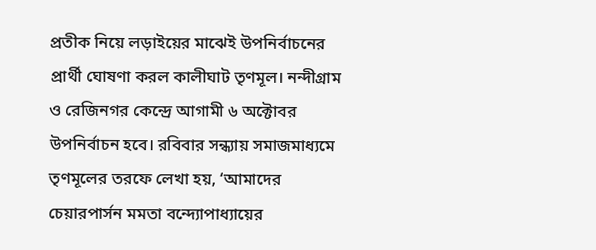প্রতীক নিয়ে লড়াইয়ের মাঝেই উপনির্বাচনের প্রার্থী ঘোষণা করল কালীঘাট তৃণমূল। নন্দীগ্রাম ও রেজিনগর কেন্দ্রে আগামী ৬ অক্টোবর উপনির্বাচন হবে। রবিবার সন্ধ্যায় সমাজমাধ্যমে তৃণমূলের তরফে লেখা হয়, ‘আমাদের চেয়ারপার্সন মমতা বন্দ্যোপাধ্যায়ের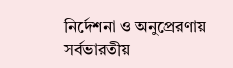নির্দেশনা ও অনুপ্রেরণায় সর্বভারতীয়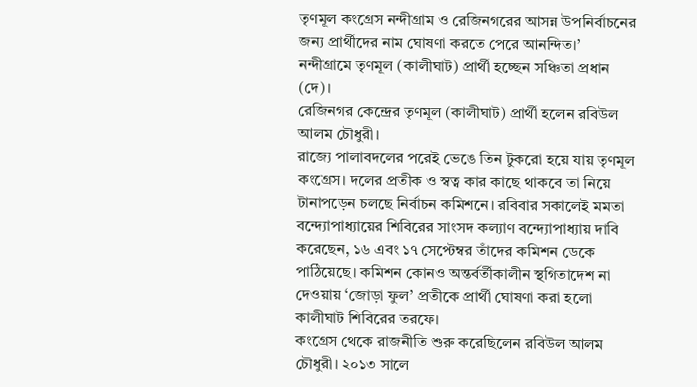তৃণমূল কংগ্রেস নন্দীগ্রাম ও রেজিনগরের আসন্ন উপনির্বাচনের জন্য প্রার্থীদের নাম ঘোষণা করতে পেরে আনন্দিত।’
নন্দীগ্রামে তৃণমূল (কালীঘাট) প্রার্থী হচ্ছেন সঞ্চিতা প্রধান (দে)।
রেজিনগর কেন্দ্রের তৃণমূল (কালীঘাট) প্রার্থী হলেন রবিউল আলম চৌধুরী।
রাজ্যে পালাবদলের পরেই ভেঙে তিন টুকরো হয়ে যায় তৃণমূল কংগ্রেস। দলের প্রতীক ও স্বত্ব কার কাছে থাকবে তা নিয়ে টানাপড়েন চলছে নির্বাচন কমিশনে। রবিবার সকালেই মমতা বন্দ্যোপাধ্যায়ের শিবিরের সাংসদ কল্যাণ বন্দ্যোপাধ্যায় দাবি করেছেন, ১৬ এবং ১৭ সেপ্টেম্বর তাঁদের কমিশন ডেকে পাঠিয়েছে। কমিশন কোনও অন্তর্বর্তীকালীন স্থগিতাদেশ না দেওয়ায় ‘জোড়া ফুল’ প্রতীকে প্রার্থী ঘোষণা করা হলো কালীঘাট শিবিরের তরফে।
কংগ্রেস থেকে রাজনীতি শুরু করেছিলেন রবিউল আলম চৌধুরী। ২০১৩ সালে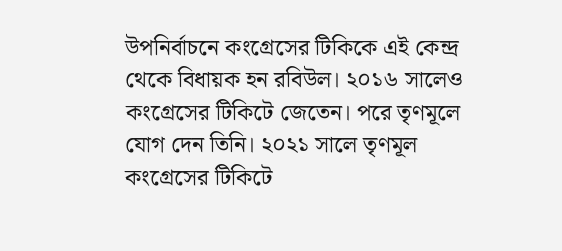উপনির্বাচনে কংগ্রেসের টিকিকে এই কেন্দ্র থেকে বিধায়ক হন রবিউল। ২০১৬ সালেও কংগ্রেসের টিকিটে জেতেন। পরে তৃণমূলে যোগ দেন তিনি। ২০২১ সালে তৃণমূল কংগ্রেসের টিকিটে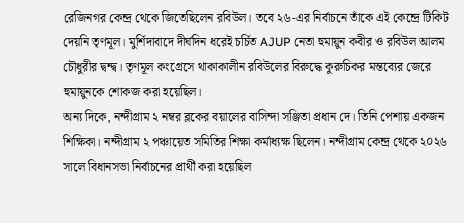রেজিনগর কেন্দ্র থেকে জিতেছিলেন রবিউল। তবে ২৬-এর নির্বাচনে তাঁকে এই কেন্দ্রে টিকিট দেয়নি তৃণমূল। মুর্শিদাবাদে দীর্ঘদিন ধরেই চর্চিত AJUP নেতা হুমায়ুন কবীর ও রবিউল আলম চৌধুরীর দ্বন্দ্ব। তৃণমূল কংগ্রেসে থাকাকালীন রবিউলের বিরুদ্ধে কুরুচিকর মন্তব্যের জেরে হুমায়ুনকে শোকজ করা হয়েছিল।
অন্য দিকে, নন্দীগ্রাম ২ নম্বর ব্লকের বয়ালের বাসিন্দা সঞ্জিতা প্রধান দে। তিনি পেশায় একজন শিক্ষিকা। নন্দীগ্রাম ২ পঞ্চায়েত সমিতির শিক্ষা কর্মাধ্যক্ষ ছিলেন। নন্দীগ্রাম কেন্দ্র থেকে ২০২৬ সালে বিধানসভা নির্বাচনের প্রার্থী করা হয়েছিল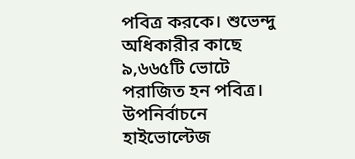পবিত্র করকে। শুভেন্দু অধিকারীর কাছে ৯,৬৬৫টি ভোটে পরাজিত হন পবিত্র। উপনির্বাচনে হাইভোল্টেজ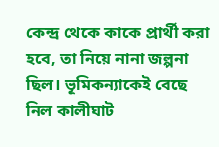কেন্দ্র থেকে কাকে প্রার্থী করা হবে, তা নিয়ে নানা জল্পনা ছিল। ভূমিকন্যাকেই বেছে নিল কালীঘাট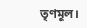তৃণমূল।